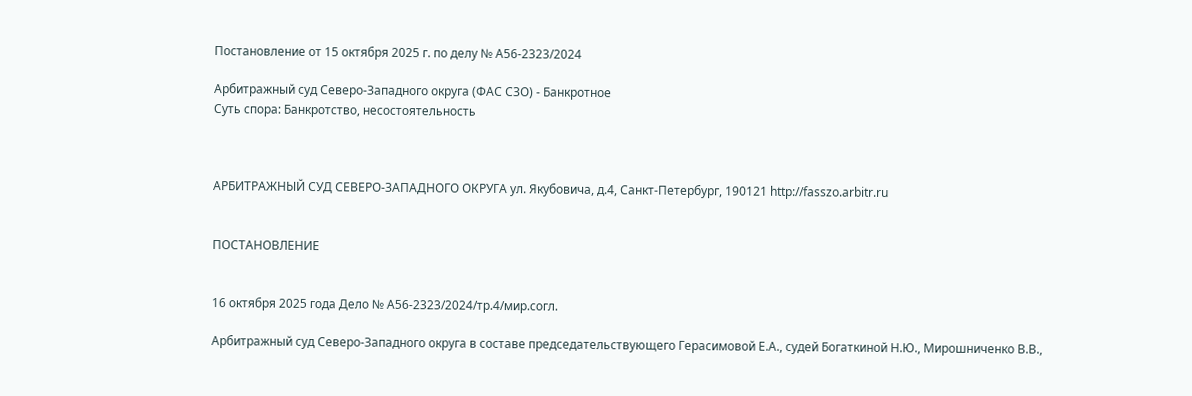Постановление от 15 октября 2025 г. по делу № А56-2323/2024

Арбитражный суд Северо-Западного округа (ФАС СЗО) - Банкротное
Суть спора: Банкротство, несостоятельность



АРБИТРАЖНЫЙ СУД СЕВЕРО-ЗАПАДНОГО ОКРУГА ул. Якубовича, д.4, Санкт-Петербург, 190121 http://fasszo.arbitr.ru


ПОСТАНОВЛЕНИЕ


16 октября 2025 года Дело № А56-2323/2024/тр.4/мир.согл.

Арбитражный суд Северо-Западного округа в составе председательствующего Герасимовой Е.А., судей Богаткиной Н.Ю., Мирошниченко В.В.,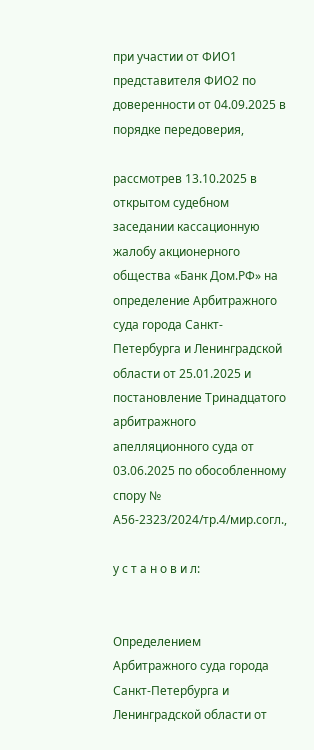при участии от ФИО1 представителя ФИО2 по доверенности от 04.09.2025 в порядке передоверия,

рассмотрев 13.10.2025 в открытом судебном заседании кассационную жалобу акционерного общества «Банк Дом.РФ» на определение Арбитражного суда города Санкт-Петербурга и Ленинградской области от 25.01.2025 и постановление Тринадцатого арбитражного апелляционного суда от 03.06.2025 по обособленному спору № А56-2323/2024/тр.4/мир.согл.,

у с т а н о в и л:


Определением Арбитражного суда города Санкт-Петербурга и Ленинградской области от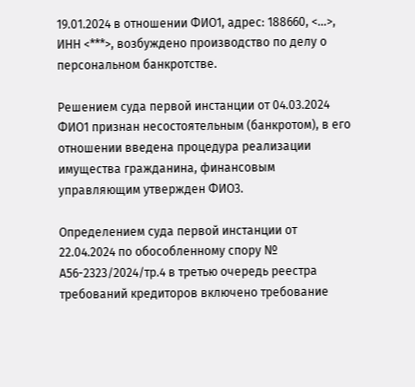19.01.2024 в отношении ФИО1, адрес: 188660, <...>, ИНН <***>, возбуждено производство по делу о персональном банкротстве.

Решением суда первой инстанции от 04.03.2024 ФИО1 признан несостоятельным (банкротом), в его отношении введена процедура реализации имущества гражданина, финансовым управляющим утвержден ФИО3.

Определением суда первой инстанции от 22.04.2024 по обособленному спору № А56-2323/2024/тр.4 в третью очередь реестра требований кредиторов включено требование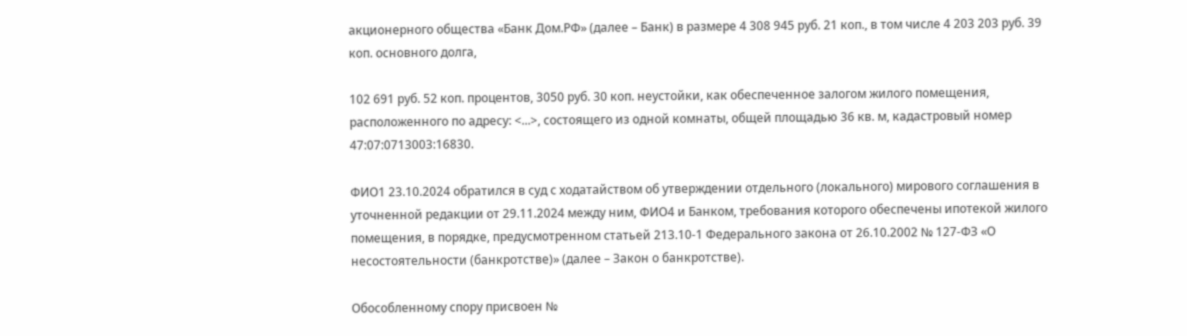акционерного общества «Банк Дом.РФ» (далее – Банк) в размере 4 308 945 руб. 21 коп., в том числе 4 203 203 руб. 39 коп. основного долга,

102 691 руб. 52 коп. процентов, 3050 руб. 30 коп. неустойки, как обеспеченное залогом жилого помещения, расположенного по адресу: <...>, состоящего из одной комнаты, общей площадью 36 кв. м, кадастровый номер 47:07:0713003:16830.

ФИО1 23.10.2024 обратился в суд с ходатайством об утверждении отдельного (локального) мирового соглашения в уточненной редакции от 29.11.2024 между ним, ФИО4 и Банком, требования которого обеспечены ипотекой жилого помещения, в порядке, предусмотренном статьей 213.10-1 Федерального закона от 26.10.2002 № 127-ФЗ «О несостоятельности (банкротстве)» (далее – Закон о банкротстве).

Обособленному спору присвоен №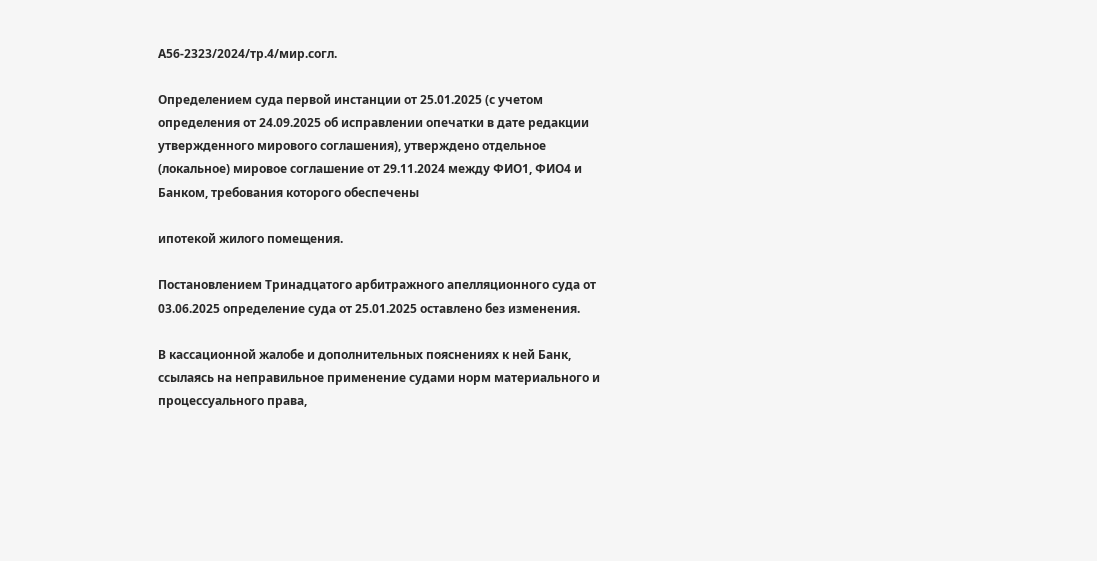А56-2323/2024/тр.4/мир.согл.

Определением суда первой инстанции от 25.01.2025 (с учетом определения от 24.09.2025 об исправлении опечатки в дате редакции утвержденного мирового соглашения), утверждено отдельное (локальное) мировое соглашение от 29.11.2024 между ФИО1, ФИО4 и Банком, требования которого обеспечены

ипотекой жилого помещения.

Постановлением Тринадцатого арбитражного апелляционного суда от 03.06.2025 определение суда от 25.01.2025 оставлено без изменения.

В кассационной жалобе и дополнительных пояснениях к ней Банк, ссылаясь на неправильное применение судами норм материального и процессуального права,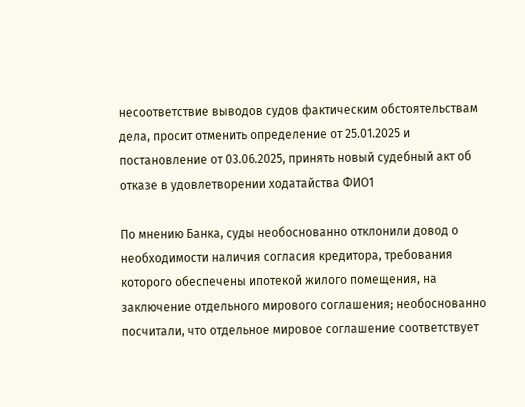несоответствие выводов судов фактическим обстоятельствам дела, просит отменить определение от 25.01.2025 и постановление от 03.06.2025, принять новый судебный акт об отказе в удовлетворении ходатайства ФИО1

По мнению Банка, суды необоснованно отклонили довод о необходимости наличия согласия кредитора, требования которого обеспечены ипотекой жилого помещения, на заключение отдельного мирового соглашения; необоснованно посчитали, что отдельное мировое соглашение соответствует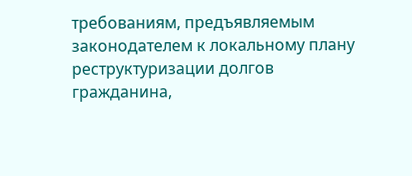требованиям, предъявляемым законодателем к локальному плану реструктуризации долгов гражданина,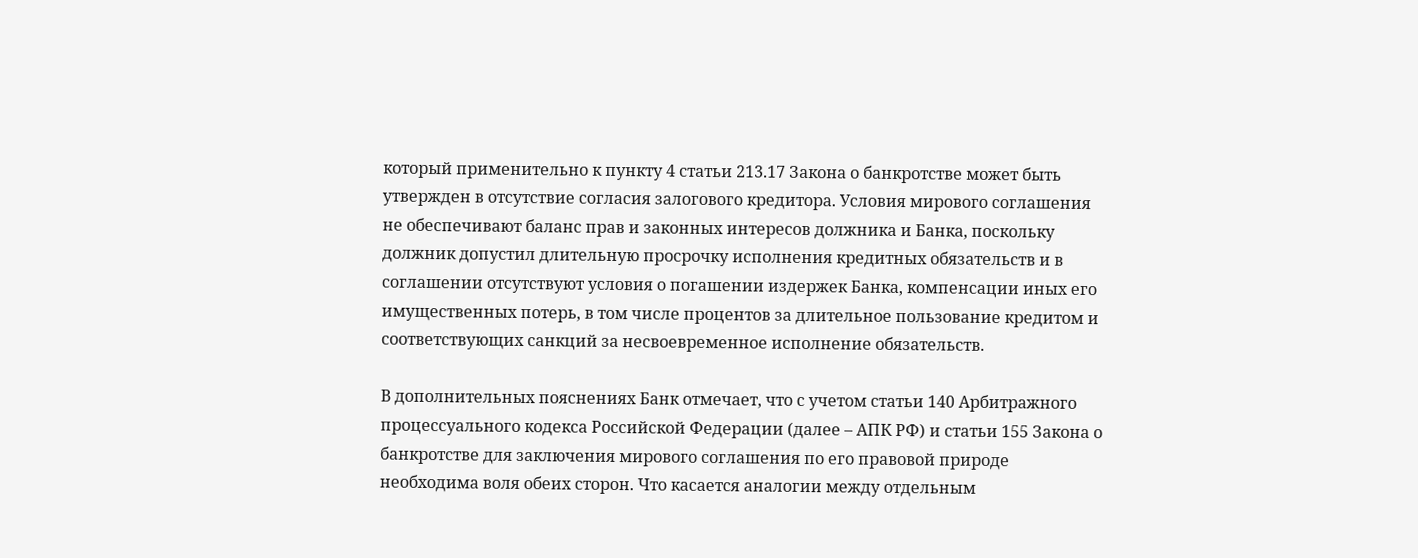который применительно к пункту 4 статьи 213.17 Закона о банкротстве может быть утвержден в отсутствие согласия залогового кредитора. Условия мирового соглашения не обеспечивают баланс прав и законных интересов должника и Банка, поскольку должник допустил длительную просрочку исполнения кредитных обязательств и в соглашении отсутствуют условия о погашении издержек Банка, компенсации иных его имущественных потерь, в том числе процентов за длительное пользование кредитом и соответствующих санкций за несвоевременное исполнение обязательств.

В дополнительных пояснениях Банк отмечает, что с учетом статьи 140 Арбитражного процессуального кодекса Российской Федерации (далее – АПК РФ) и статьи 155 Закона о банкротстве для заключения мирового соглашения по его правовой природе необходима воля обеих сторон. Что касается аналогии между отдельным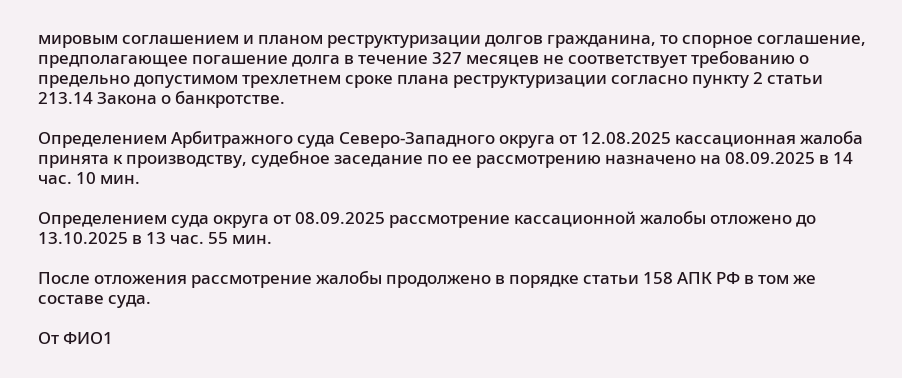мировым соглашением и планом реструктуризации долгов гражданина, то спорное соглашение, предполагающее погашение долга в течение 327 месяцев не соответствует требованию о предельно допустимом трехлетнем сроке плана реструктуризации согласно пункту 2 статьи 213.14 Закона о банкротстве.

Определением Арбитражного суда Северо-Западного округа от 12.08.2025 кассационная жалоба принята к производству, судебное заседание по ее рассмотрению назначено на 08.09.2025 в 14 час. 10 мин.

Определением суда округа от 08.09.2025 рассмотрение кассационной жалобы отложено до 13.10.2025 в 13 час. 55 мин.

После отложения рассмотрение жалобы продолжено в порядке статьи 158 АПК РФ в том же составе суда.

От ФИО1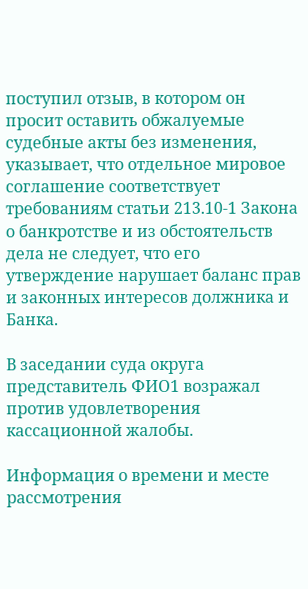поступил отзыв, в котором он просит оставить обжалуемые судебные акты без изменения, указывает, что отдельное мировое соглашение соответствует требованиям статьи 213.10-1 Закона о банкротстве и из обстоятельств дела не следует, что его утверждение нарушает баланс прав и законных интересов должника и Банка.

В заседании суда округа представитель ФИО1 возражал против удовлетворения кассационной жалобы.

Информация о времени и месте рассмотрения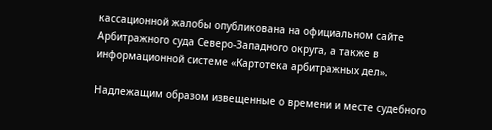кассационной жалобы опубликована на официальном сайте Арбитражного суда Северо-Западного округа, а также в информационной системе «Картотека арбитражных дел».

Надлежащим образом извещенные о времени и месте судебного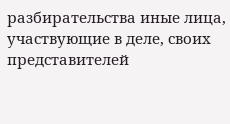разбирательства иные лица, участвующие в деле, своих представителей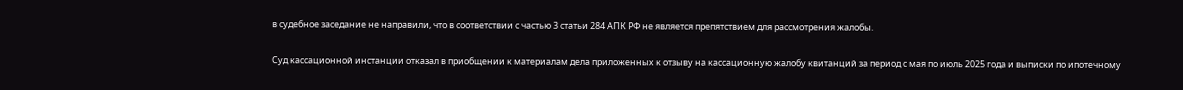в судебное заседание не направили, что в соответствии с частью 3 статьи 284 АПК РФ не является препятствием для рассмотрения жалобы.

Суд кассационной инстанции отказал в приобщении к материалам дела приложенных к отзыву на кассационную жалобу квитанций за период с мая по июль 2025 года и выписки по ипотечному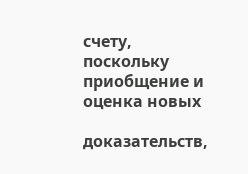счету, поскольку приобщение и оценка новых

доказательств,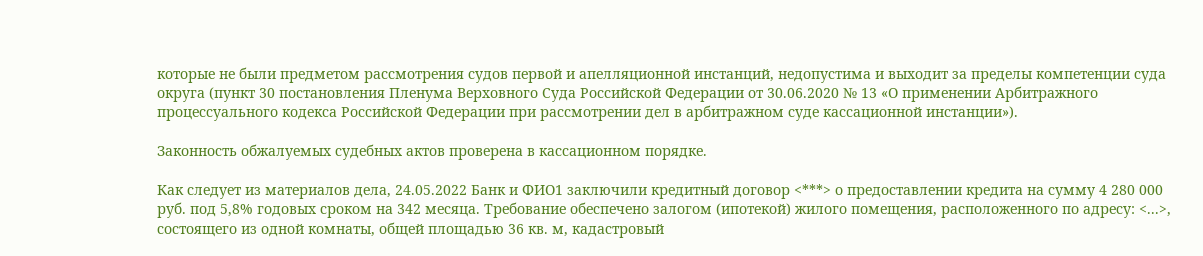которые не были предметом рассмотрения судов первой и апелляционной инстанций, недопустима и выходит за пределы компетенции суда округа (пункт 30 постановления Пленума Верховного Суда Российской Федерации от 30.06.2020 № 13 «О применении Арбитражного процессуального кодекса Российской Федерации при рассмотрении дел в арбитражном суде кассационной инстанции»).

Законность обжалуемых судебных актов проверена в кассационном порядке.

Как следует из материалов дела, 24.05.2022 Банк и ФИО1 заключили кредитный договор <***> о предоставлении кредита на сумму 4 280 000 руб. под 5,8% годовых сроком на 342 месяца. Требование обеспечено залогом (ипотекой) жилого помещения, расположенного по адресу: <...>, состоящего из одной комнаты, общей площадью 36 кв. м, кадастровый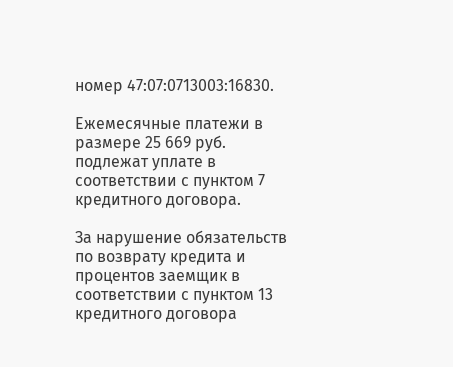номер 47:07:0713003:16830.

Ежемесячные платежи в размере 25 669 руб. подлежат уплате в соответствии с пунктом 7 кредитного договора.

За нарушение обязательств по возврату кредита и процентов заемщик в соответствии с пунктом 13 кредитного договора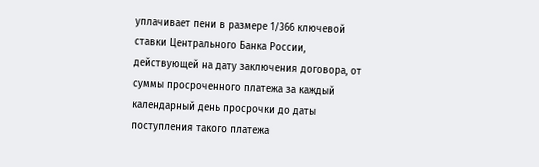уплачивает пени в размере 1/366 ключевой ставки Центрального Банка России, действующей на дату заключения договора, от суммы просроченного платежа за каждый календарный день просрочки до даты поступления такого платежа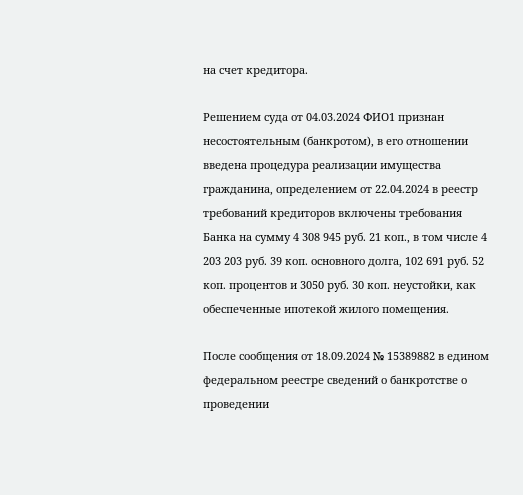на счет кредитора.

Решением суда от 04.03.2024 ФИО1 признан несостоятельным (банкротом), в его отношении введена процедура реализации имущества гражданина, определением от 22.04.2024 в реестр требований кредиторов включены требования Банка на сумму 4 308 945 руб. 21 коп., в том числе 4 203 203 руб. 39 коп. основного долга, 102 691 руб. 52 коп. процентов и 3050 руб. 30 коп. неустойки, как обеспеченные ипотекой жилого помещения.

После сообщения от 18.09.2024 № 15389882 в едином федеральном реестре сведений о банкротстве о проведении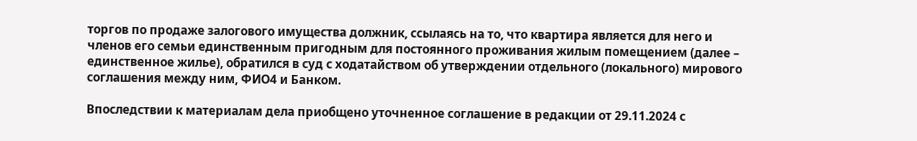торгов по продаже залогового имущества должник, ссылаясь на то, что квартира является для него и членов его семьи единственным пригодным для постоянного проживания жилым помещением (далее – единственное жилье), обратился в суд с ходатайством об утверждении отдельного (локального) мирового соглашения между ним, ФИО4 и Банком.

Впоследствии к материалам дела приобщено уточненное соглашение в редакции от 29.11.2024 с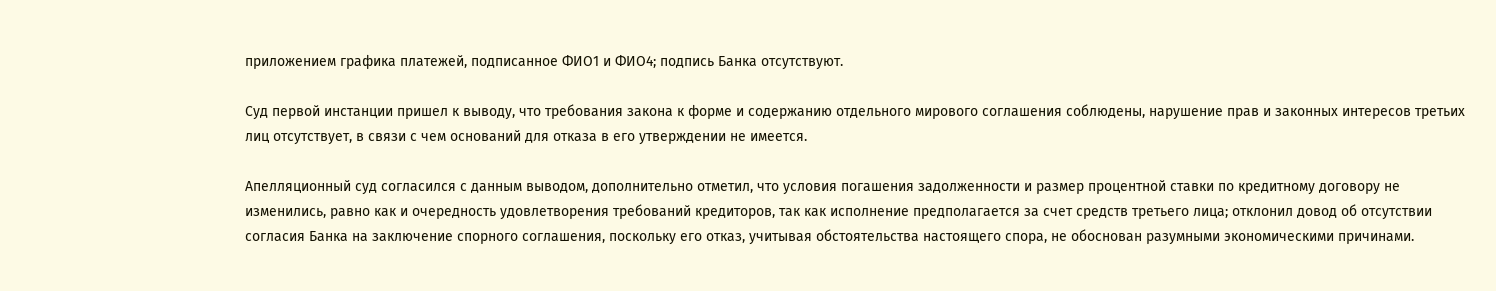приложением графика платежей, подписанное ФИО1 и ФИО4; подпись Банка отсутствуют.

Суд первой инстанции пришел к выводу, что требования закона к форме и содержанию отдельного мирового соглашения соблюдены, нарушение прав и законных интересов третьих лиц отсутствует, в связи с чем оснований для отказа в его утверждении не имеется.

Апелляционный суд согласился с данным выводом, дополнительно отметил, что условия погашения задолженности и размер процентной ставки по кредитному договору не изменились, равно как и очередность удовлетворения требований кредиторов, так как исполнение предполагается за счет средств третьего лица; отклонил довод об отсутствии согласия Банка на заключение спорного соглашения, поскольку его отказ, учитывая обстоятельства настоящего спора, не обоснован разумными экономическими причинами.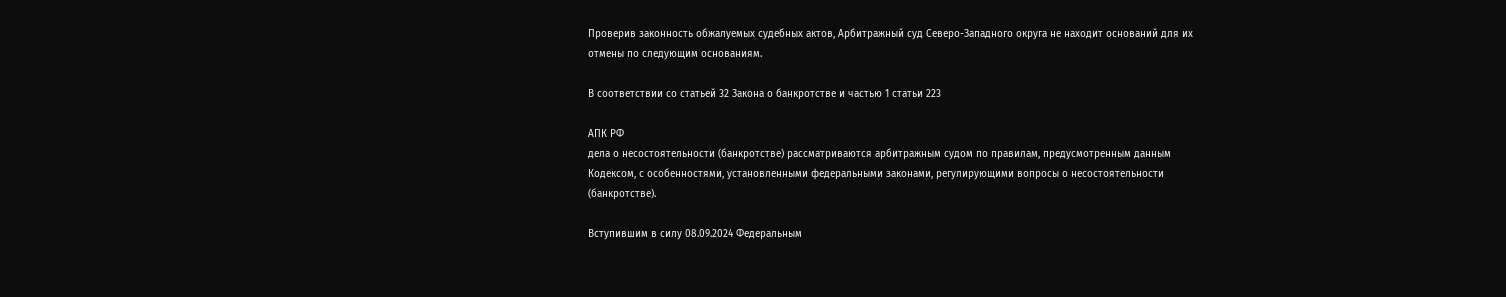Проверив законность обжалуемых судебных актов, Арбитражный суд Северо-Западного округа не находит оснований для их отмены по следующим основаниям.

В соответствии со статьей 32 Закона о банкротстве и частью 1 статьи 223

АПК РФ
дела о несостоятельности (банкротстве) рассматриваются арбитражным судом по правилам, предусмотренным данным Кодексом, с особенностями, установленными федеральными законами, регулирующими вопросы о несостоятельности (банкротстве).

Вступившим в силу 08.09.2024 Федеральным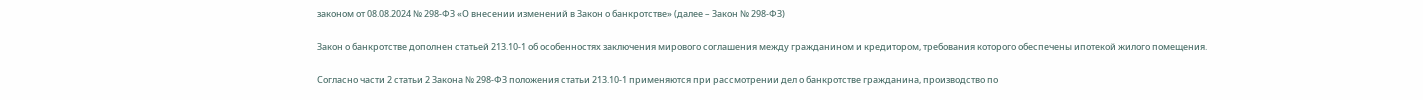законом от 08.08.2024 № 298-ФЗ «О внесении изменений в Закон о банкротстве» (далее – Закон № 298-ФЗ)

Закон о банкротстве дополнен статьей 213.10-1 об особенностях заключения мирового соглашения между гражданином и кредитором, требования которого обеспечены ипотекой жилого помещения.

Согласно части 2 статьи 2 Закона № 298-ФЗ положения статьи 213.10-1 применяются при рассмотрении дел о банкротстве гражданина, производство по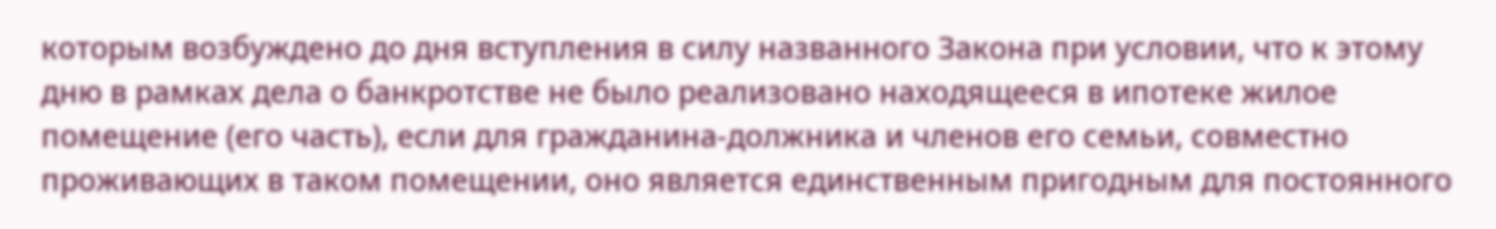которым возбуждено до дня вступления в силу названного Закона при условии, что к этому дню в рамках дела о банкротстве не было реализовано находящееся в ипотеке жилое помещение (его часть), если для гражданина-должника и членов его семьи, совместно проживающих в таком помещении, оно является единственным пригодным для постоянного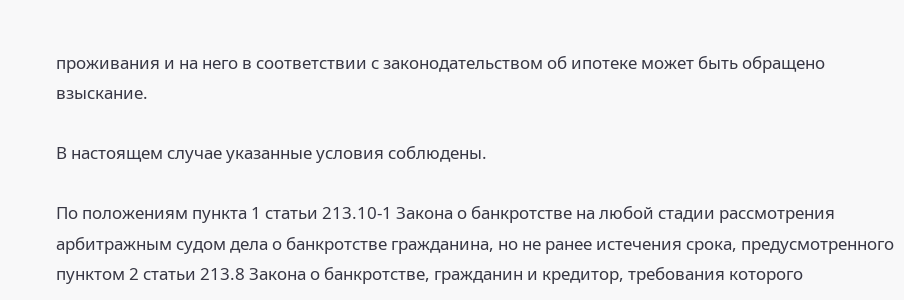проживания и на него в соответствии с законодательством об ипотеке может быть обращено взыскание.

В настоящем случае указанные условия соблюдены.

По положениям пункта 1 статьи 213.10-1 Закона о банкротстве на любой стадии рассмотрения арбитражным судом дела о банкротстве гражданина, но не ранее истечения срока, предусмотренного пунктом 2 статьи 213.8 Закона о банкротстве, гражданин и кредитор, требования которого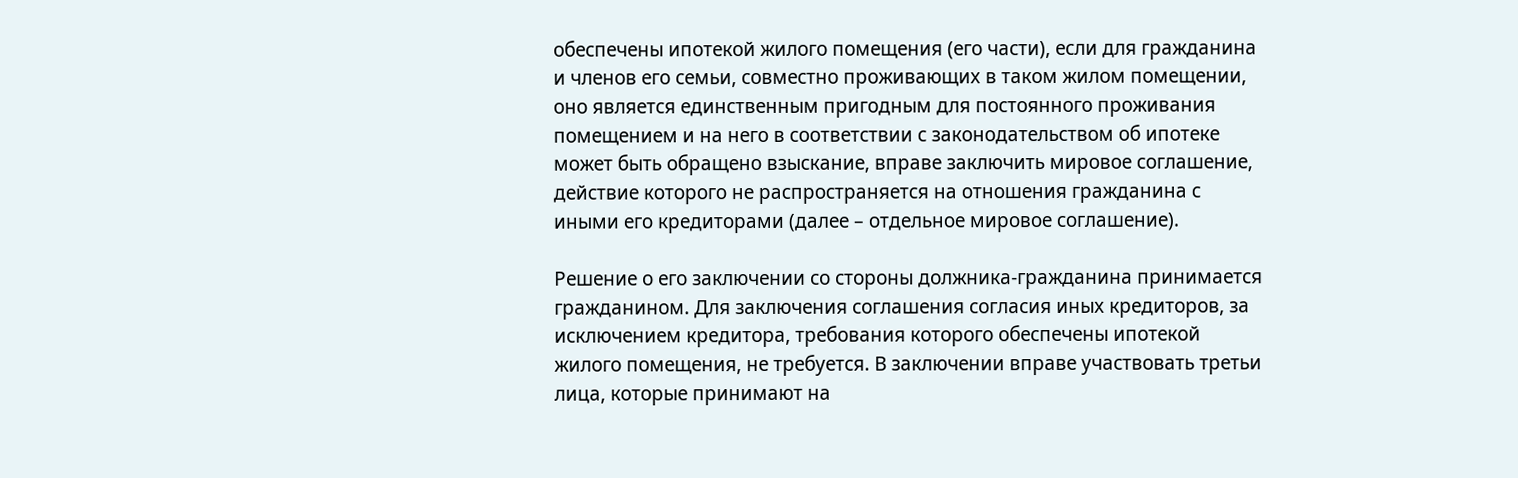обеспечены ипотекой жилого помещения (его части), если для гражданина и членов его семьи, совместно проживающих в таком жилом помещении, оно является единственным пригодным для постоянного проживания помещением и на него в соответствии с законодательством об ипотеке может быть обращено взыскание, вправе заключить мировое соглашение, действие которого не распространяется на отношения гражданина с иными его кредиторами (далее – отдельное мировое соглашение).

Решение о его заключении со стороны должника-гражданина принимается гражданином. Для заключения соглашения согласия иных кредиторов, за исключением кредитора, требования которого обеспечены ипотекой жилого помещения, не требуется. В заключении вправе участвовать третьи лица, которые принимают на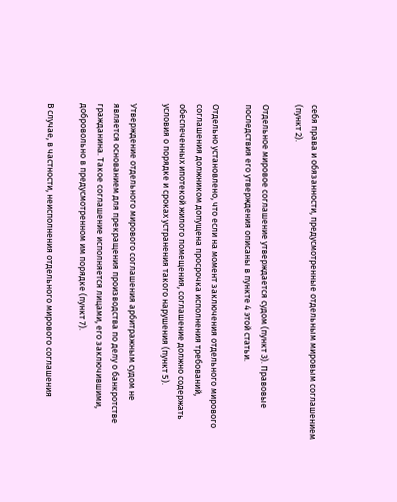себя права и обязанности, предусмотренные отдельным мировым соглашением (пункт 2).

Отдельное мировое соглашение утверждается судом (пункт 3). Правовые последствия его утверждения описаны в пункте 4 этой статьи.

Отдельно установлено, что если на момент заключения отдельного мирового соглашения должником допущена просрочка исполнения требований, обеспеченных ипотекой жилого помещения, соглашение должно содержать условия о порядке и сроках устранения такого нарушения (пункт 5).

Утверждение отдельного мирового соглашения арбитражным судом не является основанием для прекращения производства по делу о банкротстве гражданина. Такое соглашение исполняется лицами, его заключившими, добровольно в предусмотренном им порядке (пункт 7).

В случае, в частности, неисполнения отдельного мирового соглашения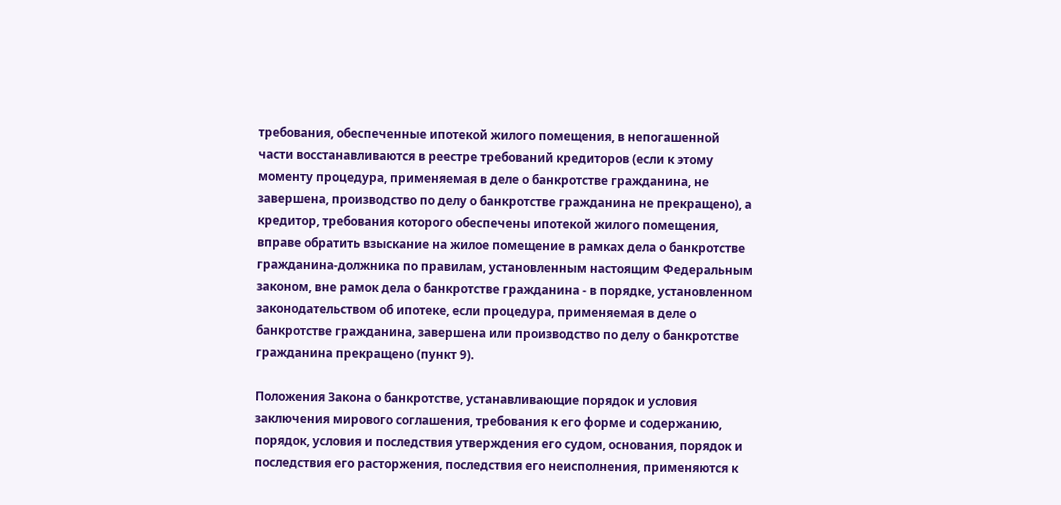требования, обеспеченные ипотекой жилого помещения, в непогашенной части восстанавливаются в реестре требований кредиторов (если к этому моменту процедура, применяемая в деле о банкротстве гражданина, не завершена, производство по делу о банкротстве гражданина не прекращено), а кредитор, требования которого обеспечены ипотекой жилого помещения, вправе обратить взыскание на жилое помещение в рамках дела о банкротстве гражданина-должника по правилам, установленным настоящим Федеральным законом, вне рамок дела о банкротстве гражданина - в порядке, установленном законодательством об ипотеке, если процедура, применяемая в деле о банкротстве гражданина, завершена или производство по делу о банкротстве гражданина прекращено (пункт 9).

Положения Закона о банкротстве, устанавливающие порядок и условия заключения мирового соглашения, требования к его форме и содержанию, порядок, условия и последствия утверждения его судом, основания, порядок и последствия его расторжения, последствия его неисполнения, применяются к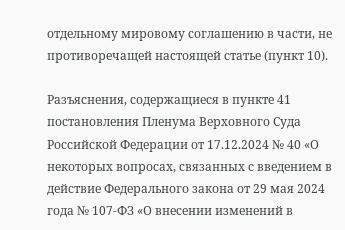отдельному мировому соглашению в части, не противоречащей настоящей статье (пункт 10).

Разъяснения, содержащиеся в пункте 41 постановления Пленума Верховного Суда Российской Федерации от 17.12.2024 № 40 «О некоторых вопросах, связанных с введением в действие Федерального закона от 29 мая 2024 года № 107-ФЗ «О внесении изменений в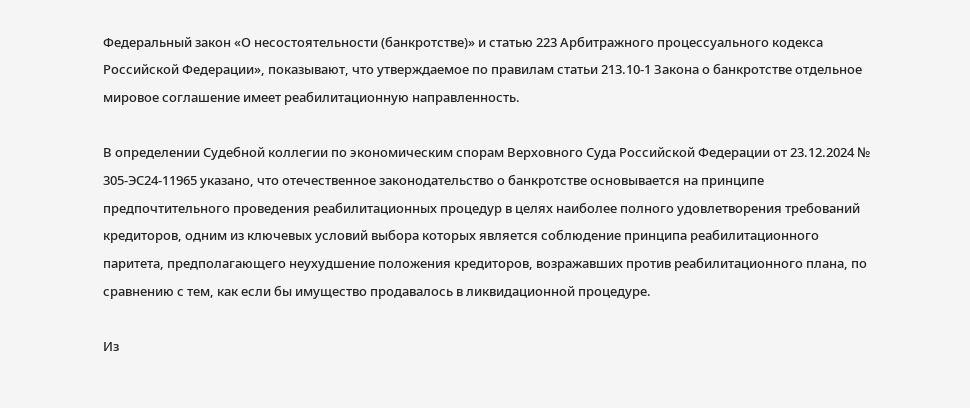Федеральный закон «О несостоятельности (банкротстве)» и статью 223 Арбитражного процессуального кодекса Российской Федерации», показывают, что утверждаемое по правилам статьи 213.10-1 Закона о банкротстве отдельное мировое соглашение имеет реабилитационную направленность.

В определении Судебной коллегии по экономическим спорам Верховного Суда Российской Федерации от 23.12.2024 № 305-ЭС24-11965 указано, что отечественное законодательство о банкротстве основывается на принципе предпочтительного проведения реабилитационных процедур в целях наиболее полного удовлетворения требований кредиторов, одним из ключевых условий выбора которых является соблюдение принципа реабилитационного паритета, предполагающего неухудшение положения кредиторов, возражавших против реабилитационного плана, по сравнению с тем, как если бы имущество продавалось в ликвидационной процедуре.

Из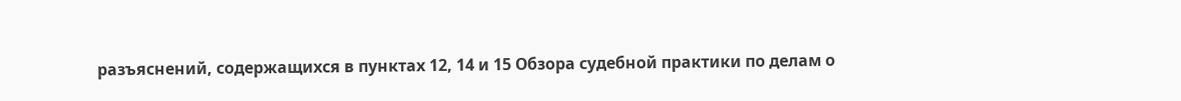разъяснений, содержащихся в пунктах 12, 14 и 15 Обзора судебной практики по делам о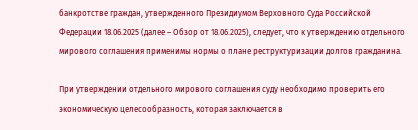банкротстве граждан, утвержденного Президиумом Верховного Суда Российской Федерации 18.06.2025 (далее – Обзор от 18.06.2025), следует, что к утверждению отдельного мирового соглашения применимы нормы о плане реструктуризации долгов гражданина.

При утверждении отдельного мирового соглашения суду необходимо проверить его экономическую целесообразность, которая заключается в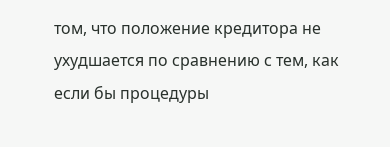том, что положение кредитора не ухудшается по сравнению с тем, как если бы процедуры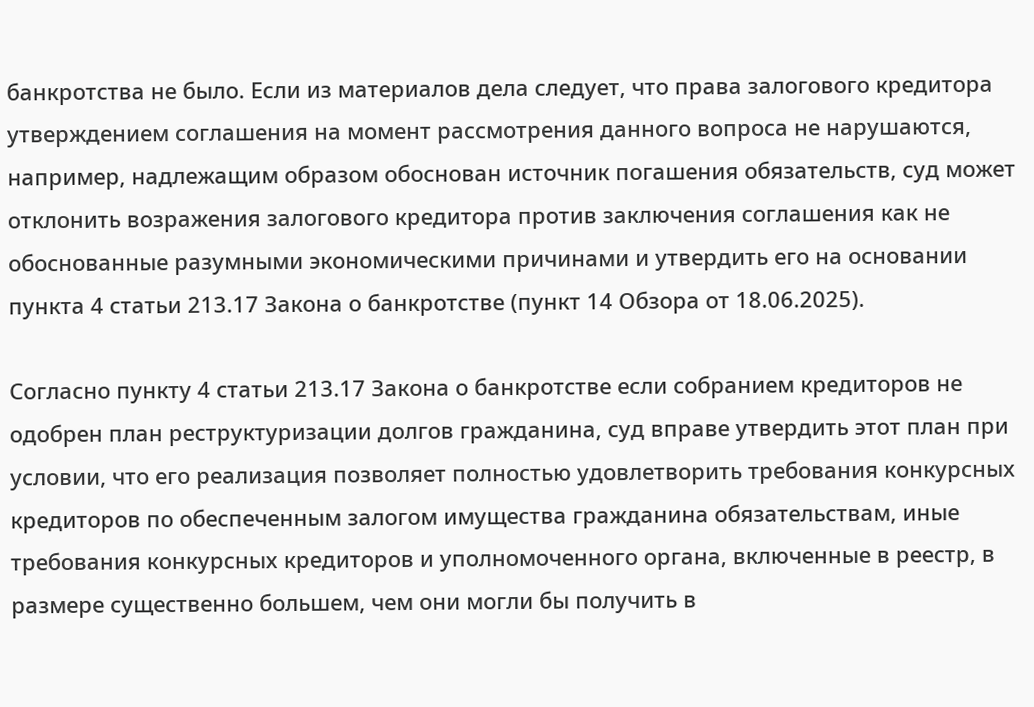банкротства не было. Если из материалов дела следует, что права залогового кредитора утверждением соглашения на момент рассмотрения данного вопроса не нарушаются, например, надлежащим образом обоснован источник погашения обязательств, суд может отклонить возражения залогового кредитора против заключения соглашения как не обоснованные разумными экономическими причинами и утвердить его на основании пункта 4 статьи 213.17 Закона о банкротстве (пункт 14 Обзора от 18.06.2025).

Согласно пункту 4 статьи 213.17 Закона о банкротстве если собранием кредиторов не одобрен план реструктуризации долгов гражданина, суд вправе утвердить этот план при условии, что его реализация позволяет полностью удовлетворить требования конкурсных кредиторов по обеспеченным залогом имущества гражданина обязательствам, иные требования конкурсных кредиторов и уполномоченного органа, включенные в реестр, в размере существенно большем, чем они могли бы получить в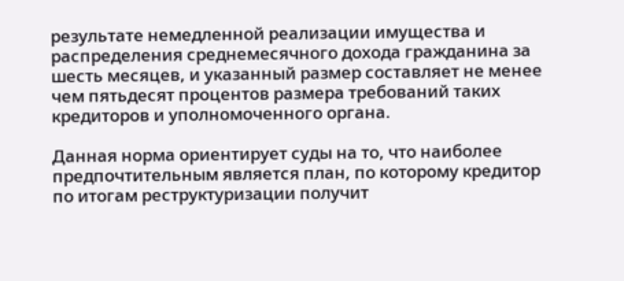результате немедленной реализации имущества и распределения среднемесячного дохода гражданина за шесть месяцев, и указанный размер составляет не менее чем пятьдесят процентов размера требований таких кредиторов и уполномоченного органа.

Данная норма ориентирует суды на то, что наиболее предпочтительным является план, по которому кредитор по итогам реструктуризации получит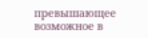превышающее возможное в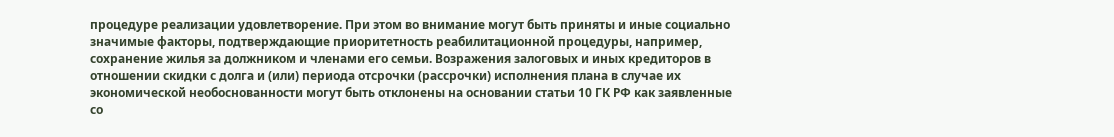процедуре реализации удовлетворение. При этом во внимание могут быть приняты и иные социально значимые факторы, подтверждающие приоритетность реабилитационной процедуры, например, сохранение жилья за должником и членами его семьи. Возражения залоговых и иных кредиторов в отношении скидки с долга и (или) периода отсрочки (рассрочки) исполнения плана в случае их экономической необоснованности могут быть отклонены на основании статьи 10 ГК РФ как заявленные со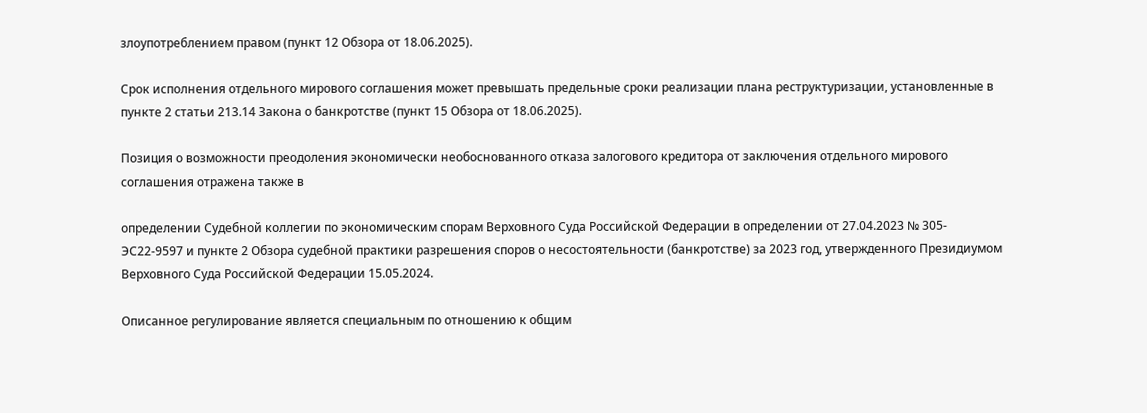злоупотреблением правом (пункт 12 Обзора от 18.06.2025).

Срок исполнения отдельного мирового соглашения может превышать предельные сроки реализации плана реструктуризации, установленные в пункте 2 статьи 213.14 Закона о банкротстве (пункт 15 Обзора от 18.06.2025).

Позиция о возможности преодоления экономически необоснованного отказа залогового кредитора от заключения отдельного мирового соглашения отражена также в

определении Судебной коллегии по экономическим спорам Верховного Суда Российской Федерации в определении от 27.04.2023 № 305-ЭС22-9597 и пункте 2 Обзора судебной практики разрешения споров о несостоятельности (банкротстве) за 2023 год, утвержденного Президиумом Верховного Суда Российской Федерации 15.05.2024.

Описанное регулирование является специальным по отношению к общим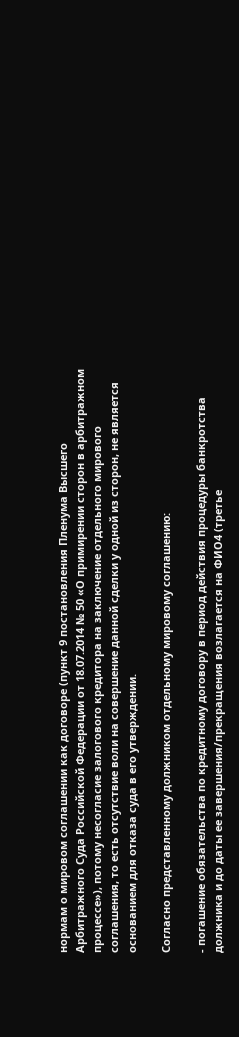нормам о мировом соглашении как договоре (пункт 9 постановления Пленума Высшего Арбитражного Суда Российской Федерации от 18.07.2014 № 50 «О примирении сторон в арбитражном процессе»), потому несогласие залогового кредитора на заключение отдельного мирового соглашения, то есть отсутствие воли на совершение данной сделки у одной из сторон, не является основанием для отказа суда в его утверждении.

Согласно представленному должником отдельному мировому соглашению:

- погашение обязательства по кредитному договору в период действия процедуры банкротства должника и до даты ее завершения/прекращения возлагается на ФИО4 (третье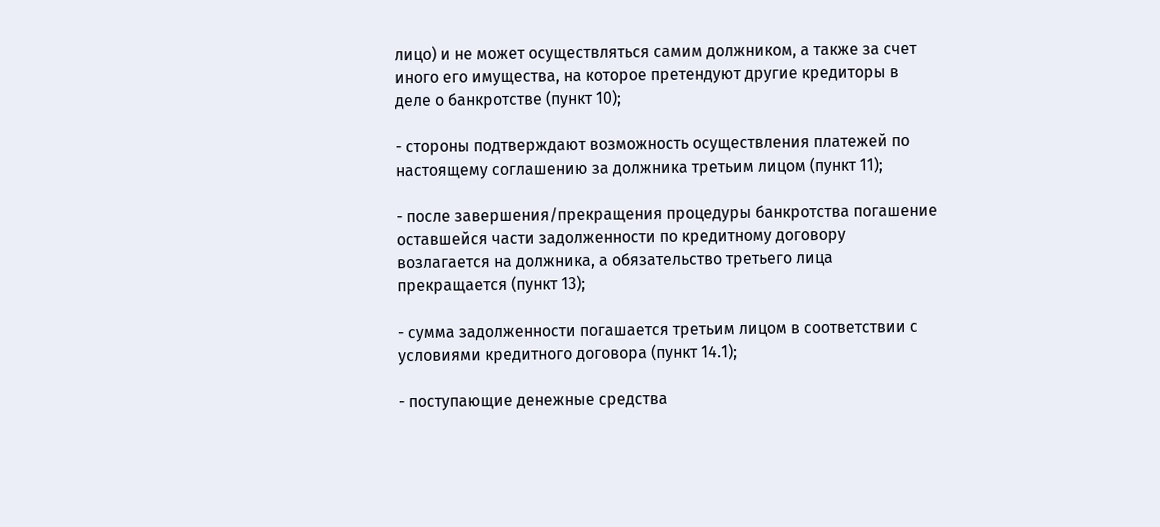лицо) и не может осуществляться самим должником, а также за счет иного его имущества, на которое претендуют другие кредиторы в деле о банкротстве (пункт 10);

- стороны подтверждают возможность осуществления платежей по настоящему соглашению за должника третьим лицом (пункт 11);

- после завершения/прекращения процедуры банкротства погашение оставшейся части задолженности по кредитному договору возлагается на должника, а обязательство третьего лица прекращается (пункт 13);

- сумма задолженности погашается третьим лицом в соответствии с условиями кредитного договора (пункт 14.1);

- поступающие денежные средства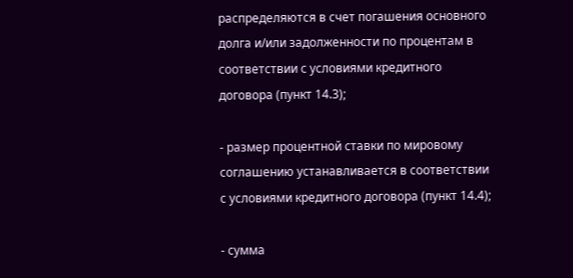распределяются в счет погашения основного долга и/или задолженности по процентам в соответствии с условиями кредитного договора (пункт 14.3);

- размер процентной ставки по мировому соглашению устанавливается в соответствии с условиями кредитного договора (пункт 14.4);

- сумма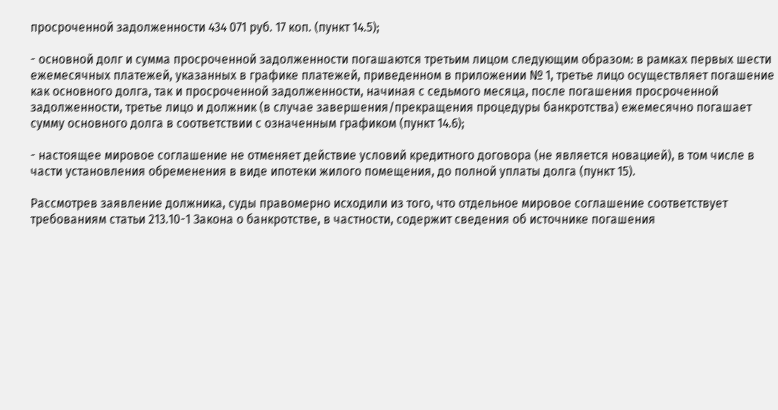просроченной задолженности 434 071 руб. 17 коп. (пункт 14.5);

- основной долг и сумма просроченной задолженности погашаются третьим лицом следующим образом: в рамках первых шести ежемесячных платежей, указанных в графике платежей, приведенном в приложении № 1, третье лицо осуществляет погашение как основного долга, так и просроченной задолженности, начиная с седьмого месяца, после погашения просроченной задолженности, третье лицо и должник (в случае завершения/прекращения процедуры банкротства) ежемесячно погашает сумму основного долга в соответствии с означенным графиком (пункт 14.6);

- настоящее мировое соглашение не отменяет действие условий кредитного договора (не является новацией), в том числе в части установления обременения в виде ипотеки жилого помещения, до полной уплаты долга (пункт 15).

Рассмотрев заявление должника, суды правомерно исходили из того, что отдельное мировое соглашение соответствует требованиям статьи 213.10-1 Закона о банкротстве, в частности, содержит сведения об источнике погашения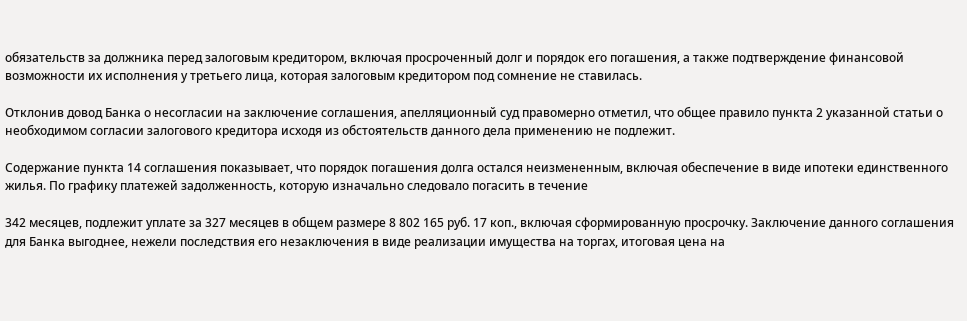обязательств за должника перед залоговым кредитором, включая просроченный долг и порядок его погашения, а также подтверждение финансовой возможности их исполнения у третьего лица, которая залоговым кредитором под сомнение не ставилась.

Отклонив довод Банка о несогласии на заключение соглашения, апелляционный суд правомерно отметил, что общее правило пункта 2 указанной статьи о необходимом согласии залогового кредитора исходя из обстоятельств данного дела применению не подлежит.

Содержание пункта 14 соглашения показывает, что порядок погашения долга остался неизмененным, включая обеспечение в виде ипотеки единственного жилья. По графику платежей задолженность, которую изначально следовало погасить в течение

342 месяцев, подлежит уплате за 327 месяцев в общем размере 8 802 165 руб. 17 коп., включая сформированную просрочку. Заключение данного соглашения для Банка выгоднее, нежели последствия его незаключения в виде реализации имущества на торгах, итоговая цена на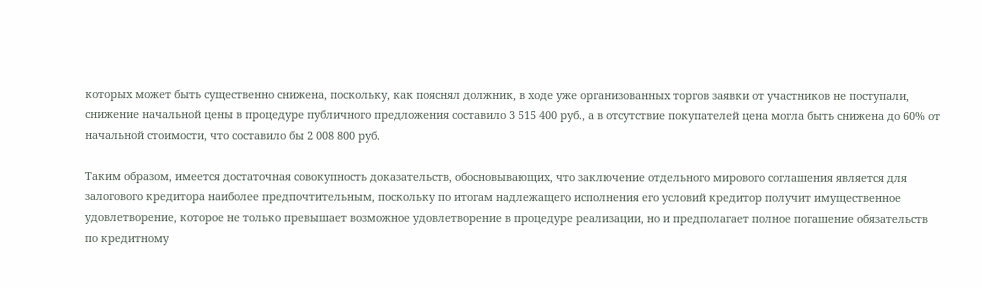которых может быть существенно снижена, поскольку, как пояснял должник, в ходе уже организованных торгов заявки от участников не поступали, снижение начальной цены в процедуре публичного предложения составило 3 515 400 руб., а в отсутствие покупателей цена могла быть снижена до 60% от начальной стоимости, что составило бы 2 008 800 руб.

Таким образом, имеется достаточная совокупность доказательств, обосновывающих, что заключение отдельного мирового соглашения является для залогового кредитора наиболее предпочтительным, поскольку по итогам надлежащего исполнения его условий кредитор получит имущественное удовлетворение, которое не только превышает возможное удовлетворение в процедуре реализации, но и предполагает полное погашение обязательств по кредитному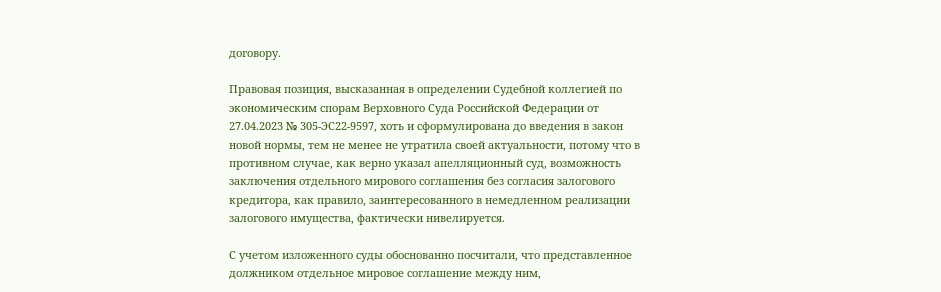договору.

Правовая позиция, высказанная в определении Судебной коллегией по экономическим спорам Верховного Суда Российской Федерации от 27.04.2023 № 305-ЭС22-9597, хоть и сформулирована до введения в закон новой нормы, тем не менее не утратила своей актуальности, потому что в противном случае, как верно указал апелляционный суд, возможность заключения отдельного мирового соглашения без согласия залогового кредитора, как правило, заинтересованного в немедленном реализации залогового имущества, фактически нивелируется.

С учетом изложенного суды обоснованно посчитали, что представленное должником отдельное мировое соглашение между ним,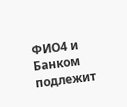ФИО4 и Банком подлежит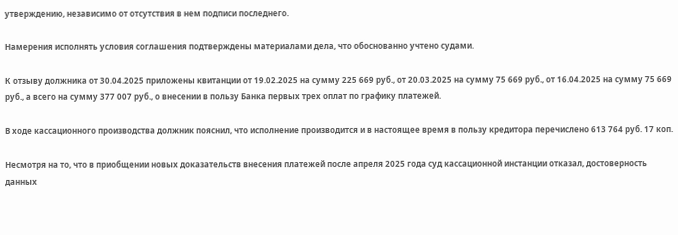утверждению, независимо от отсутствия в нем подписи последнего.

Намерения исполнять условия соглашения подтверждены материалами дела, что обоснованно учтено судами.

К отзыву должника от 30.04.2025 приложены квитанции от 19.02.2025 на сумму 225 669 руб., от 20.03.2025 на сумму 75 669 руб., от 16.04.2025 на сумму 75 669 руб., а всего на сумму 377 007 руб., о внесении в пользу Банка первых трех оплат по графику платежей.

В ходе кассационного производства должник пояснил, что исполнение производится и в настоящее время в пользу кредитора перечислено 613 764 руб. 17 коп.

Несмотря на то, что в приобщении новых доказательств внесения платежей после апреля 2025 года суд кассационной инстанции отказал, достоверность данных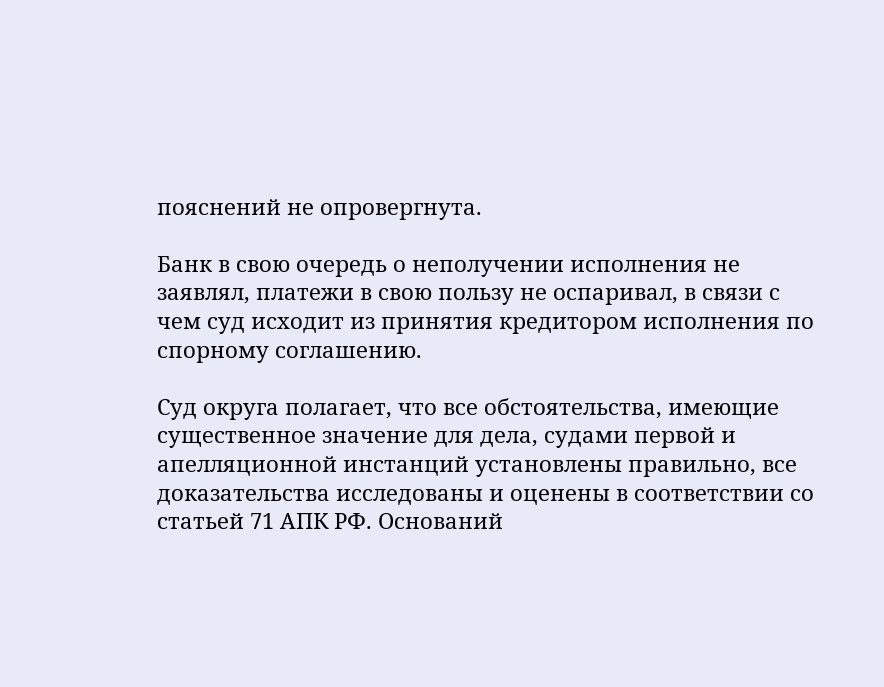пояснений не опровергнута.

Банк в свою очередь о неполучении исполнения не заявлял, платежи в свою пользу не оспаривал, в связи с чем суд исходит из принятия кредитором исполнения по спорному соглашению.

Суд округа полагает, что все обстоятельства, имеющие существенное значение для дела, судами первой и апелляционной инстанций установлены правильно, все доказательства исследованы и оценены в соответствии со статьей 71 АПК РФ. Оснований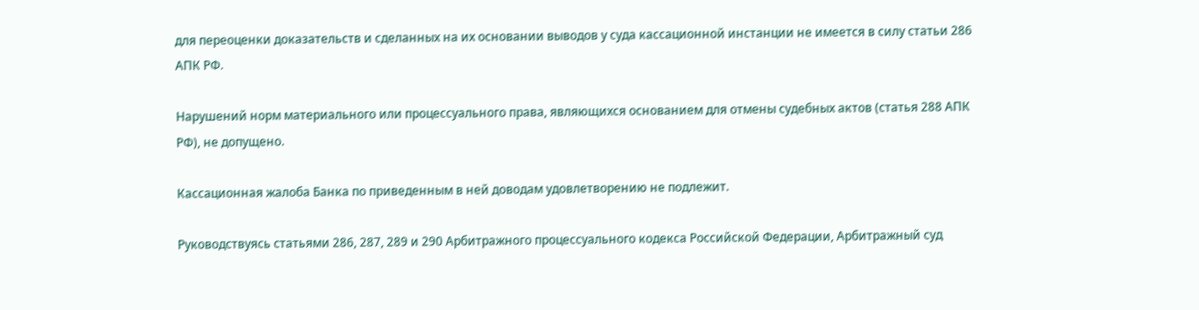для переоценки доказательств и сделанных на их основании выводов у суда кассационной инстанции не имеется в силу статьи 286 АПК РФ.

Нарушений норм материального или процессуального права, являющихся основанием для отмены судебных актов (статья 288 АПК РФ), не допущено.

Кассационная жалоба Банка по приведенным в ней доводам удовлетворению не подлежит.

Руководствуясь статьями 286, 287, 289 и 290 Арбитражного процессуального кодекса Российской Федерации, Арбитражный суд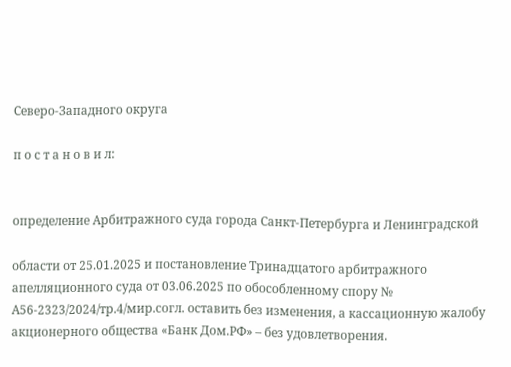Северо-Западного округа

п о с т а н о в и л:


определение Арбитражного суда города Санкт-Петербурга и Ленинградской

области от 25.01.2025 и постановление Тринадцатого арбитражного апелляционного суда от 03.06.2025 по обособленному спору № А56-2323/2024/тр.4/мир.согл. оставить без изменения, а кассационную жалобу акционерного общества «Банк Дом.РФ» – без удовлетворения.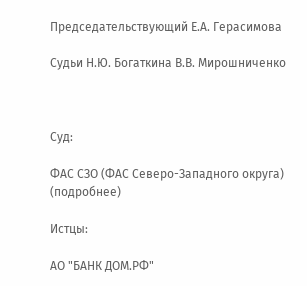Председательствующий Е.А. Герасимова

Судьи Н.Ю. Богаткина В.В. Мирошниченко



Суд:

ФАС СЗО (ФАС Северо-Западного округа) (подробнее)

Истцы:

АО "БАНК ДОМ.РФ"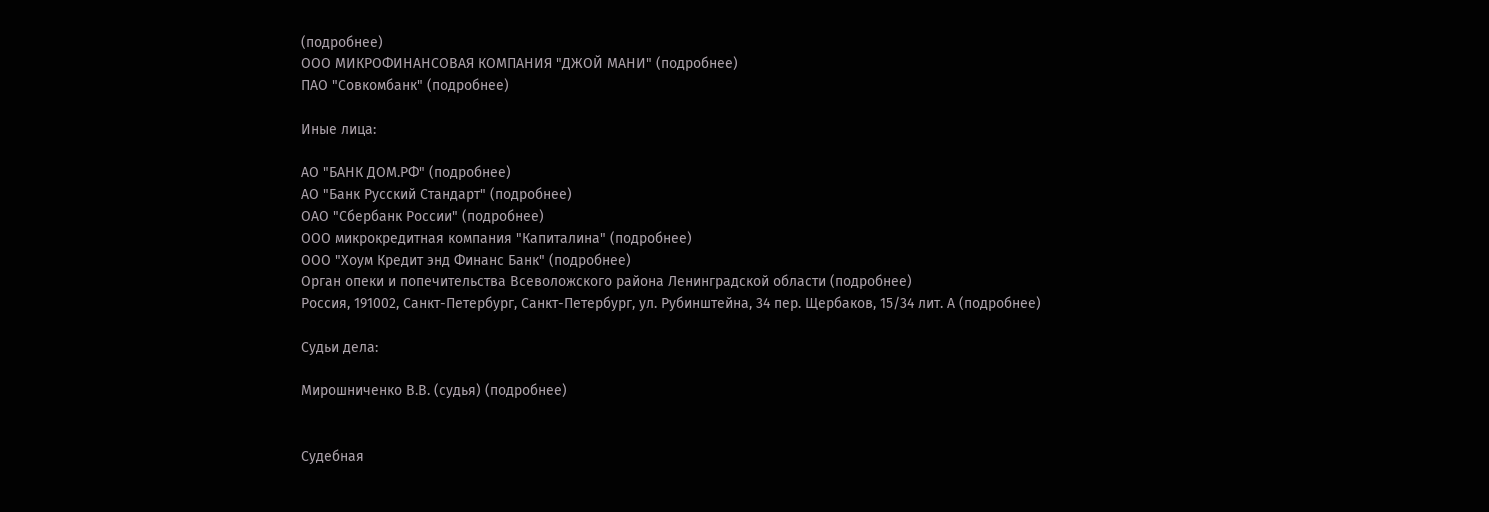(подробнее)
ООО МИКРОФИНАНСОВАЯ КОМПАНИЯ "ДЖОЙ МАНИ" (подробнее)
ПАО "Совкомбанк" (подробнее)

Иные лица:

АО "БАНК ДОМ.РФ" (подробнее)
АО "Банк Русский Стандарт" (подробнее)
ОАО "Сбербанк России" (подробнее)
ООО микрокредитная компания "Капиталина" (подробнее)
ООО "Хоум Кредит энд Финанс Банк" (подробнее)
Орган опеки и попечительства Всеволожского района Ленинградской области (подробнее)
Россия, 191002, Санкт-Петербург, Санкт-Петербург, ул. Рубинштейна, 34 пер. Щербаков, 15/34 лит. А (подробнее)

Судьи дела:

Мирошниченко В.В. (судья) (подробнее)


Судебная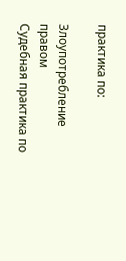практика по:

Злоупотребление правом
Судебная практика по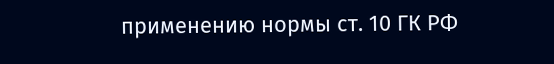применению нормы ст. 10 ГК РФ